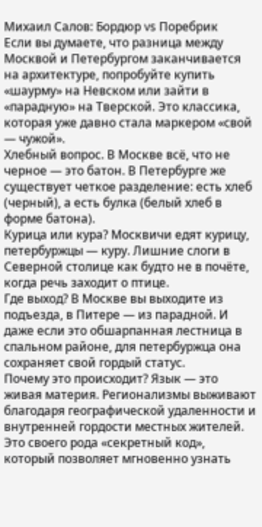Михаил Салов: Бордюр vs Поребрик
Если вы думаете, что разница между Москвой и Петербургом заканчивается на архитектуре, попробуйте купить «шаурму» на Невском или зайти в «парадную» на Тверской. Это классика, которая уже давно стала маркером «свой — чужой».
Хлебный вопрос. В Москве всё, что не черное — это батон. В Петербурге же существует четкое разделение: есть хлеб (черный), а есть булка (белый хлеб в форме батона).
Курица или кура? Москвичи едят курицу, петербуржцы — куру. Лишние слоги в Северной столице как будто не в почёте, когда речь заходит о птице.
Где выход? В Москве вы выходите из подъезда, в Питере — из парадной. И даже если это обшарпанная лестница в спальном районе, для петербуржца она сохраняет свой гордый статус.
Почему это происходит? Язык — это живая материя. Регионализмы выживают благодаря географической удаленности и внутренней гордости местных жителей. Это своего рода «секретный код», который позволяет мгновенно узнать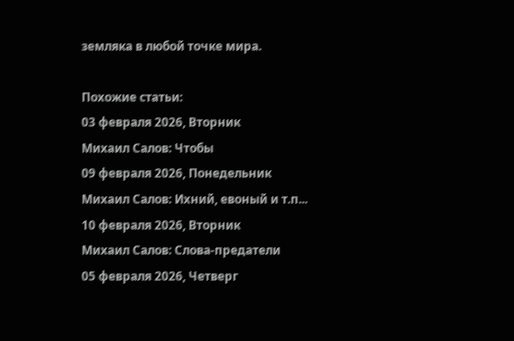земляка в любой точке мира.

Похожие статьи:
03 февраля 2026, Вторник
Михаил Салов: Чтобы
09 февраля 2026, Понедельник
Михаил Салов: Ихний, евоный и т.п...
10 февраля 2026, Вторник
Михаил Салов: Слова-предатели
05 февраля 2026, Четверг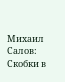Михаил Салов: Скобки в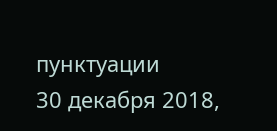пунктуации
30 декабря 2018,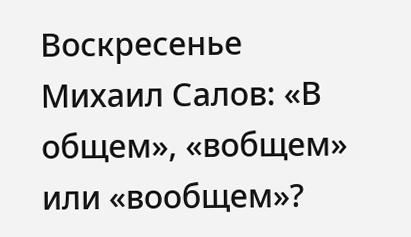Воскресенье
Михаил Салов: «В общем», «вобщем» или «вообщем»?